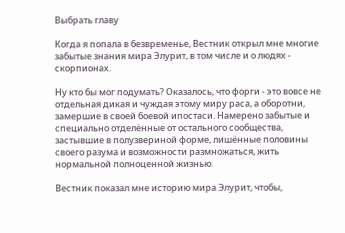Выбрать главу

Когда я попала в безвременье, Вестник открыл мне многие забытые знания мира Элурит, в том числе и о людях - скорпионах.

Ну кто бы мог подумать? Оказалось, что форги - это вовсе не отдельная дикая и чуждая этому миру раса, а оборотни, замершие в своей боевой ипостаси. Намерено забытые и специально отделённые от остального сообщества, застывшие в полузвериной форме, лишённые половины своего разума и возможности размножаться, жить нормальной полноценной жизнью.

Вестник показал мне историю мира Элурит, чтобы,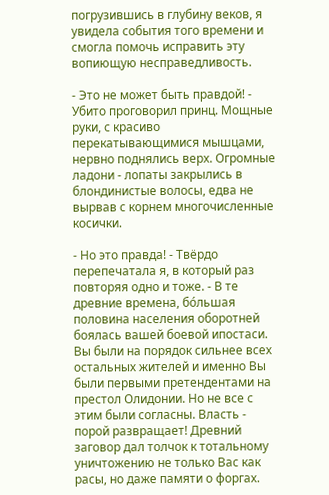погрузившись в глубину веков, я увидела события того времени и смогла помочь исправить эту вопиющую несправедливость.

- Это не может быть правдой! - Убито проговорил принц. Мощные руки, с красиво перекатывающимися мышцами, нервно поднялись верх. Огромные ладони - лопаты закрылись в блондинистые волосы, едва не вырвав с корнем многочисленные косички.

- Но это правда! - Твёрдо перепечатала я, в который раз повторяя одно и тоже. - В те древние времена, бо́льшая половина населения оборотней боялась вашей боевой ипостаси. Вы были на порядок сильнее всех остальных жителей и именно Вы были первыми претендентами на престол Олидонии. Но не все с этим были согласны. Власть - порой развращает! Древний заговор дал толчок к тотальному уничтожению не только Вас как расы, но даже памяти о форгах.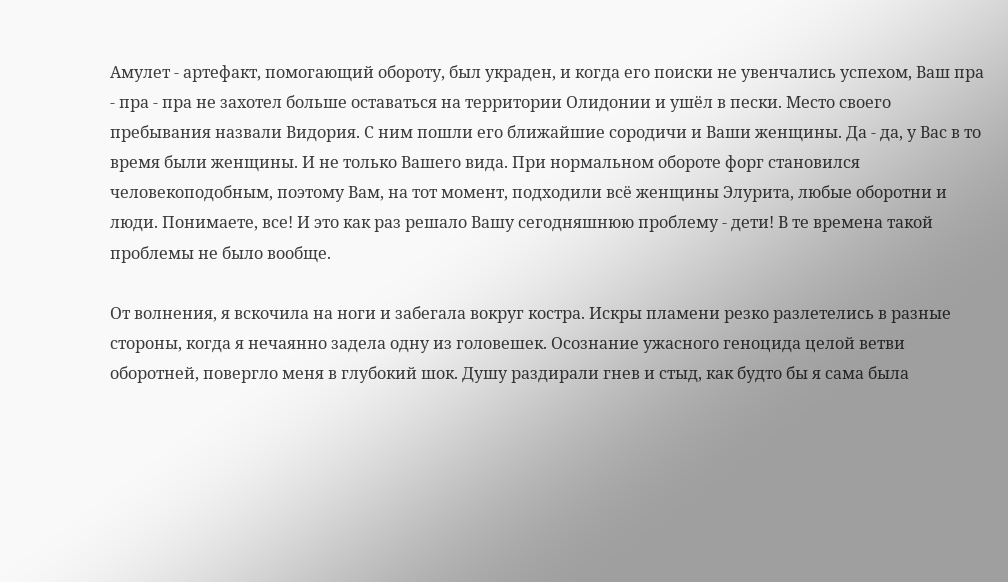Амулет - артефакт, помогающий обороту, был украден, и когда его поиски не увенчались успехом, Ваш пра - пра - пра не захотел больше оставаться на территории Олидонии и ушёл в пески. Место своего пребывания назвали Видория. С ним пошли его ближайшие сородичи и Ваши женщины. Да - да, у Вас в то время были женщины. И не только Вашего вида. При нормальном обороте форг становился человекоподобным, поэтому Вам, на тот момент, подходили всё женщины Элурита, любые оборотни и люди. Понимаете, все! И это как раз решало Вашу сегодняшнюю проблему - дети! В те времена такой проблемы не было вообще.

От волнения, я вскочила на ноги и забегала вокруг костра. Искры пламени резко разлетелись в разные стороны, когда я нечаянно задела одну из головешек. Осознание ужасного геноцида целой ветви оборотней, повергло меня в глубокий шок. Душу раздирали гнев и стыд, как будто бы я сама была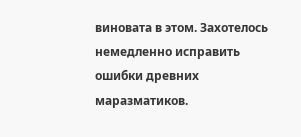виновата в этом. Захотелось немедленно исправить ошибки древних маразматиков.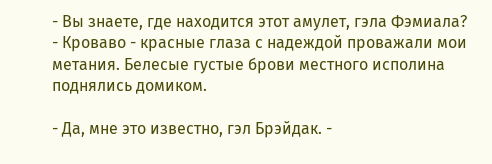- Вы знаете, где находится этот амулет, гэла Фэмиала? - Кроваво - красные глаза с надеждой проважали мои метания. Белесые густые брови местного исполина поднялись домиком.

- Да, мне это известно, гэл Брэйдак. -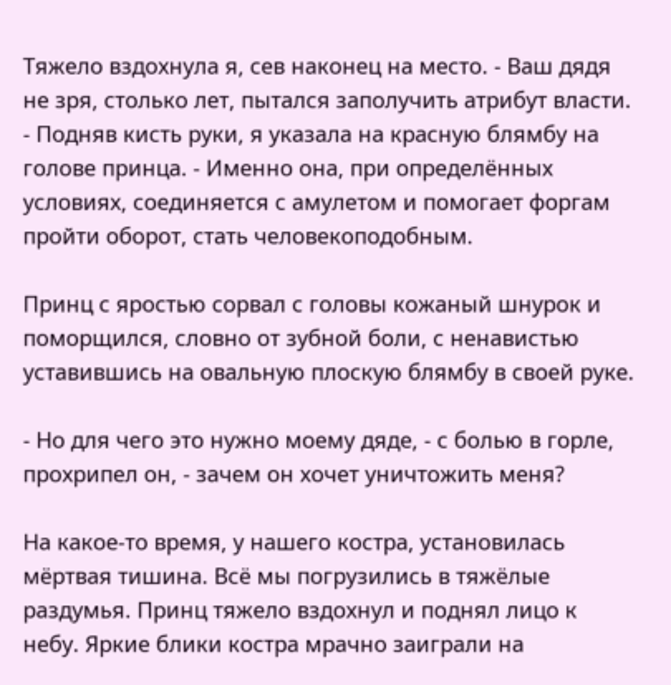Тяжело вздохнула я, сев наконец на место. - Ваш дядя не зря, столько лет, пытался заполучить атрибут власти. - Подняв кисть руки, я указала на красную блямбу на голове принца. - Именно она, при определённых условиях, соединяется с амулетом и помогает форгам пройти оборот, стать человекоподобным.

Принц с яростью сорвал с головы кожаный шнурок и поморщился, словно от зубной боли, с ненавистью уставившись на овальную плоскую блямбу в своей руке.

- Но для чего это нужно моему дяде, - с болью в горле, прохрипел он, - зачем он хочет уничтожить меня?

На какое-то время, у нашего костра, установилась мёртвая тишина. Всё мы погрузились в тяжёлые раздумья. Принц тяжело вздохнул и поднял лицо к небу. Яркие блики костра мрачно заиграли на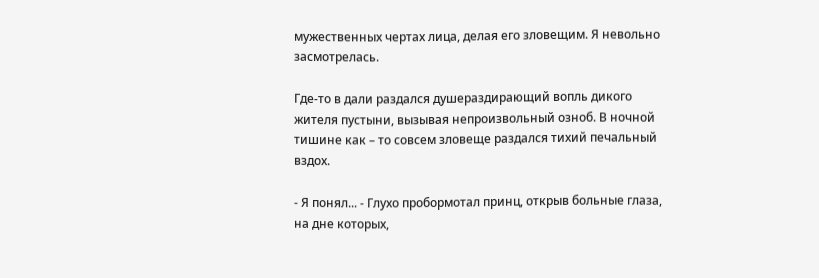мужественных чертах лица, делая его зловещим. Я невольно засмотрелась.

Где-то в дали раздался душераздирающий вопль дикого жителя пустыни, вызывая непроизвольный озноб. В ночной тишине как – то совсем зловеще раздался тихий печальный вздох.

- Я понял... - Глухо пробормотал принц, открыв больные глаза, на дне которых,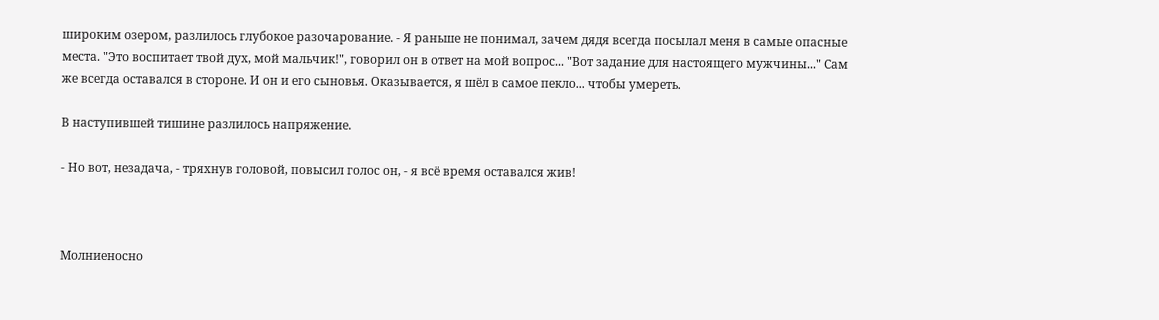широким озером, разлилось глубокое разочарование. - Я раньше не понимал, зачем дядя всегда посылал меня в самые опасные места. "Это воспитает твой дух, мой мальчик!", говорил он в ответ на мой вопрос... "Вот задание для настоящего мужчины..." Сам же всегда оставался в стороне. И он и его сыновья. Оказывается, я шёл в самое пекло... чтобы умереть.

В наступившей тишине разлилось напряжение.

- Но вот, незадача, - тряхнув головой, повысил голос он, - я всё время оставался жив!



Молниеносно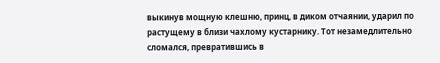выкинув мощную клешню, принц, в диком отчаянии, ударил по растущему в близи чахлому кустарнику. Тот незамедлительно сломался, превратившись в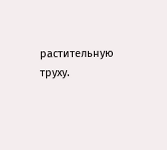растительную труху.